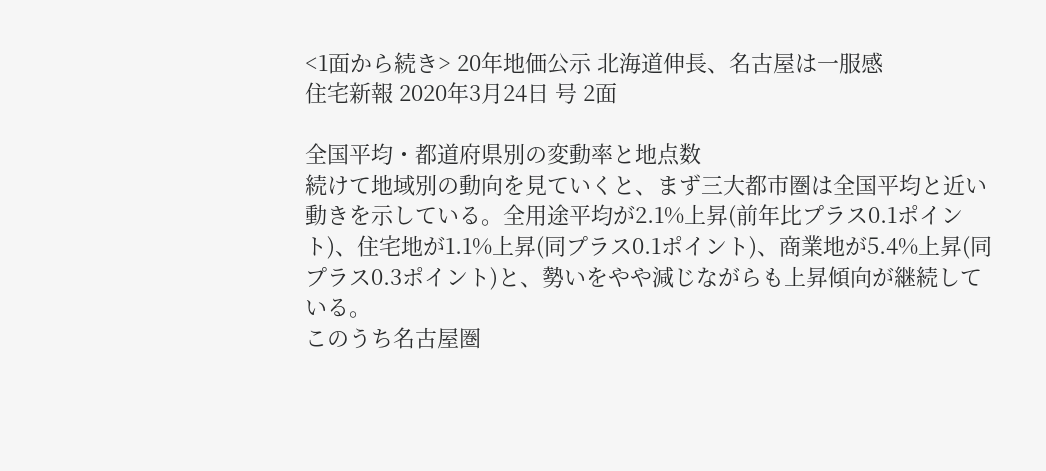<1面から続き> 20年地価公示 北海道伸長、名古屋は一服感
住宅新報 2020年3月24日 号 2面

全国平均・都道府県別の変動率と地点数
続けて地域別の動向を見ていくと、まず三大都市圏は全国平均と近い動きを示している。全用途平均が2.1%上昇(前年比プラス0.1ポイント)、住宅地が1.1%上昇(同プラス0.1ポイント)、商業地が5.4%上昇(同プラス0.3ポイント)と、勢いをやや減じながらも上昇傾向が継続している。
このうち名古屋圏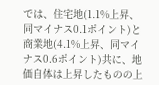では、住宅地(1.1%上昇、同マイナス0.1ポイント)と商業地(4.1%上昇、同マイナス0.6ポイント)共に、地価自体は上昇したものの上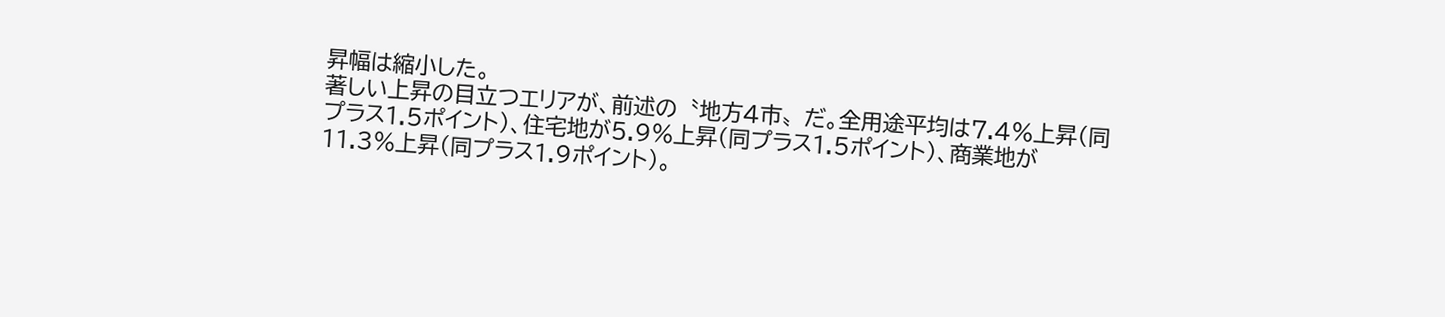昇幅は縮小した。
著しい上昇の目立つエリアが、前述の〝地方4市〟だ。全用途平均は7.4%上昇(同プラス1.5ポイント)、住宅地が5.9%上昇(同プラス1.5ポイント)、商業地が11.3%上昇(同プラス1.9ポイント)。